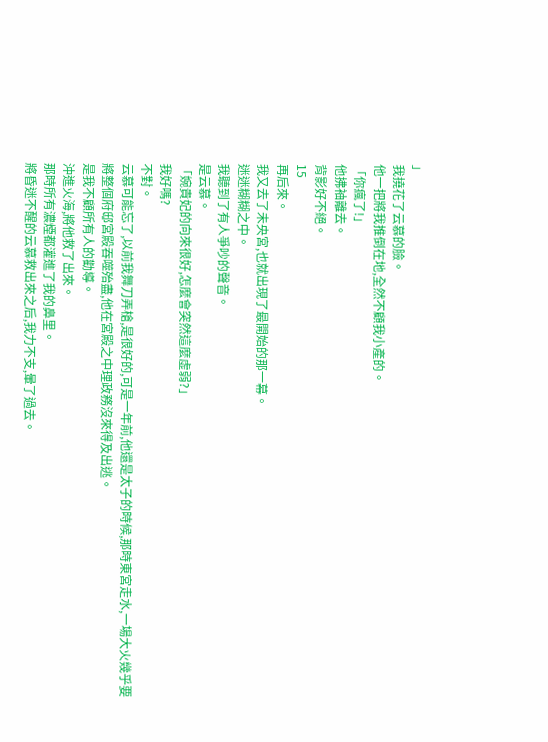」
我撓花了云慕的臉。
他一把將我推倒在地,全然不顧我小產的。
「你瘋了!」
他拂袖離去。
背影好不絕。
15
再后來。
我又去了未央宮,也就出現了最開始的那一幕。
迷迷糊糊之中。
我聽到了有人爭吵的聲音。
是云慕。
「婉貴妃的向來很好,怎麼會突然這麼虛弱?」
我好嗎?
不對。
云慕可能忘了,以前我舞刀弄槍,是很好的,可是一年前,他還是太子的時候,那時東宮走水,一場大火幾乎要將整個府邸宮殿吞噬殆盡,他在宮殿之中理政務沒來得及出逃。
是我不顧所有人的勸導。
沖進火海,將他救了出來。
那時所有濃煙都灌進了我的鼻里。
將昏迷不醒的云慕救出來之后,我力不支,暈了過去。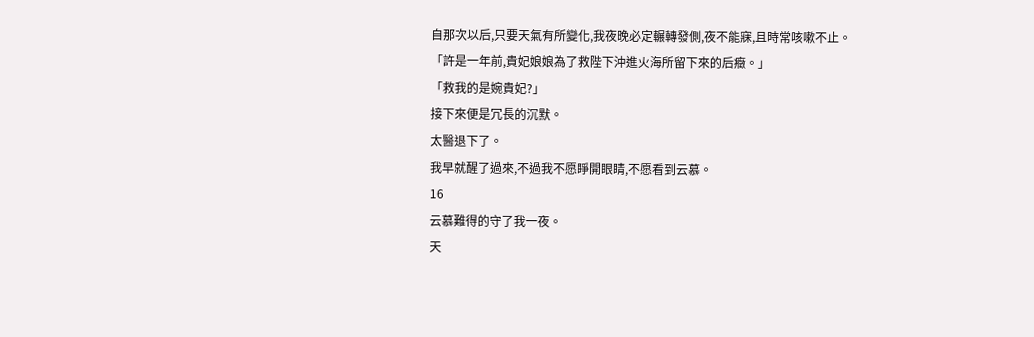自那次以后,只要天氣有所變化,我夜晚必定輾轉發側,夜不能寐,且時常咳嗽不止。
「許是一年前,貴妃娘娘為了救陛下沖進火海所留下來的后癥。」
「救我的是婉貴妃?」
接下來便是冗長的沉默。
太醫退下了。
我早就醒了過來,不過我不愿睜開眼睛,不愿看到云慕。
16
云慕難得的守了我一夜。
天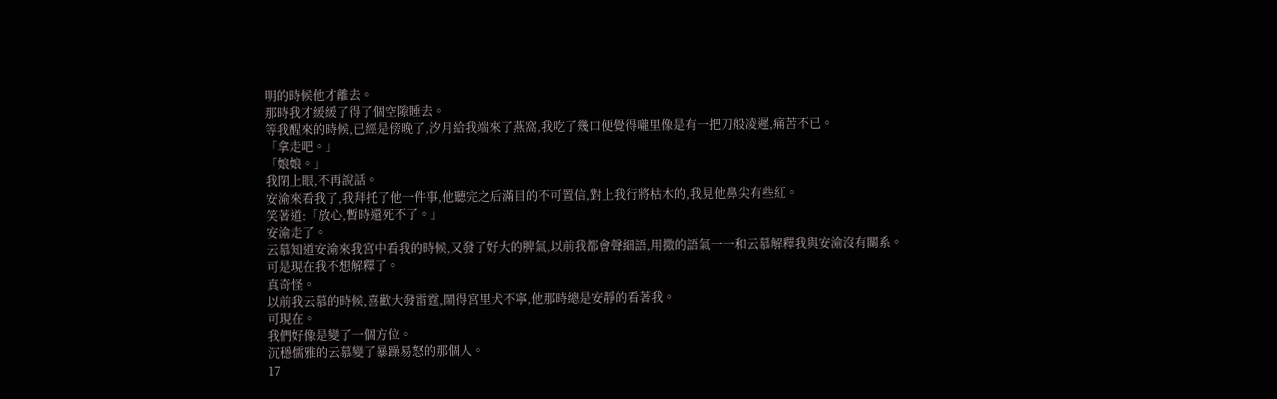明的時候他才離去。
那時我才緩緩了得了個空隙睡去。
等我醒來的時候,已經是傍晚了,汐月給我端來了燕窩,我吃了幾口便覺得嚨里像是有一把刀般凌遲,痛苦不已。
「拿走吧。」
「娘娘。」
我閉上眼,不再說話。
安渝來看我了,我拜托了他一件事,他聽完之后滿目的不可置信,對上我行將枯木的,我見他鼻尖有些紅。
笑著道:「放心,暫時還死不了。」
安渝走了。
云慕知道安渝來我宮中看我的時候,又發了好大的脾氣,以前我都會聲細語,用撒的語氣一一和云慕解釋我與安渝沒有關系。
可是現在我不想解釋了。
真奇怪。
以前我云慕的時候,喜歡大發雷霆,鬧得宮里犬不寧,他那時總是安靜的看著我。
可現在。
我們好像是變了一個方位。
沉穩儒雅的云慕變了暴躁易怒的那個人。
17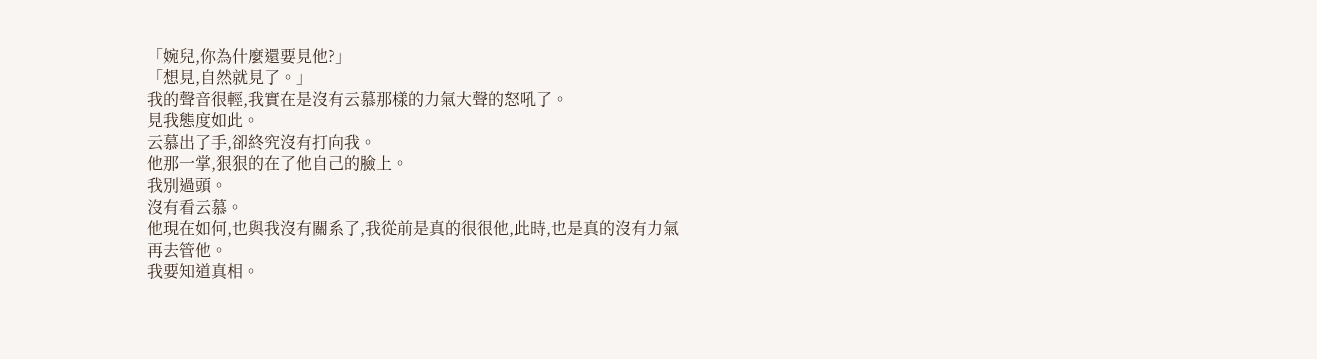「婉兒,你為什麼還要見他?」
「想見,自然就見了。」
我的聲音很輕,我實在是沒有云慕那樣的力氣大聲的怒吼了。
見我態度如此。
云慕出了手,卻終究沒有打向我。
他那一掌,狠狠的在了他自己的臉上。
我別過頭。
沒有看云慕。
他現在如何,也與我沒有關系了,我從前是真的很很他,此時,也是真的沒有力氣再去管他。
我要知道真相。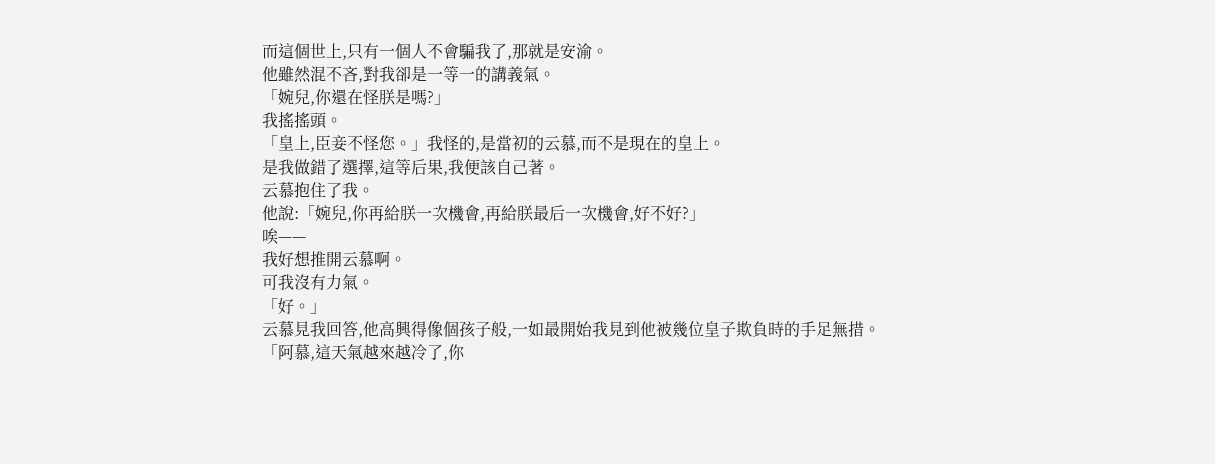而這個世上,只有一個人不會騙我了,那就是安渝。
他雖然混不吝,對我卻是一等一的講義氣。
「婉兒,你還在怪朕是嗎?」
我搖搖頭。
「皇上,臣妾不怪您。」我怪的,是當初的云慕,而不是現在的皇上。
是我做錯了選擇,這等后果,我便該自己著。
云慕抱住了我。
他說:「婉兒,你再給朕一次機會,再給朕最后一次機會,好不好?」
唉——
我好想推開云慕啊。
可我沒有力氣。
「好。」
云慕見我回答,他高興得像個孩子般,一如最開始我見到他被幾位皇子欺負時的手足無措。
「阿慕,這天氣越來越冷了,你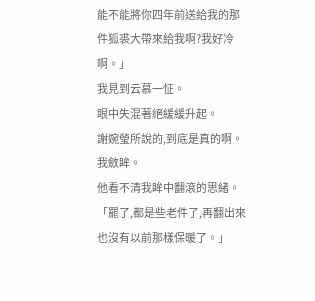能不能將你四年前送給我的那件狐裘大帶來給我啊?我好冷啊。」
我見到云慕一怔。
眼中失混著絕緩緩升起。
謝婉瑩所說的,到底是真的啊。
我斂眸。
他看不清我眸中翻滾的思緒。
「罷了,都是些老件了,再翻出來也沒有以前那樣保暖了。」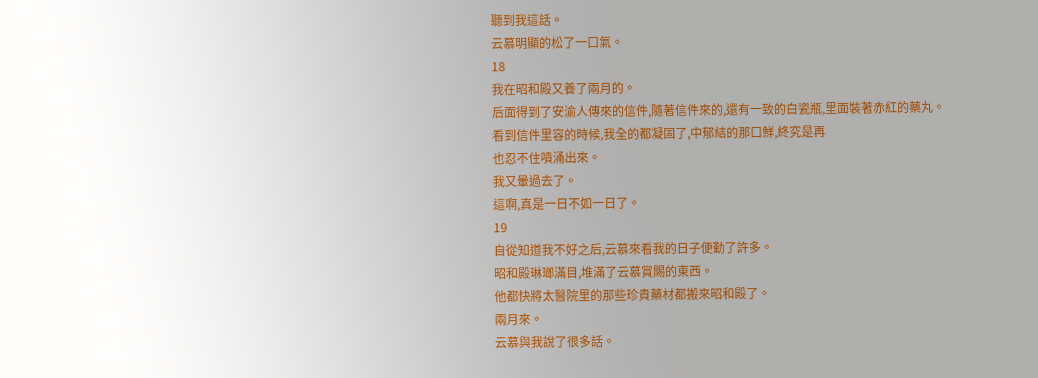聽到我這話。
云慕明顯的松了一口氣。
18
我在昭和殿又養了兩月的。
后面得到了安渝人傳來的信件,隨著信件來的,還有一致的白瓷瓶,里面裝著赤紅的藥丸。
看到信件里容的時候,我全的都凝固了,中郁結的那口鮮,終究是再
也忍不住噴涌出來。
我又暈過去了。
這啊,真是一日不如一日了。
19
自從知道我不好之后,云慕來看我的日子便勤了許多。
昭和殿琳瑯滿目,堆滿了云慕賞賜的東西。
他都快將太醫院里的那些珍貴藥材都搬來昭和殿了。
兩月來。
云慕與我說了很多話。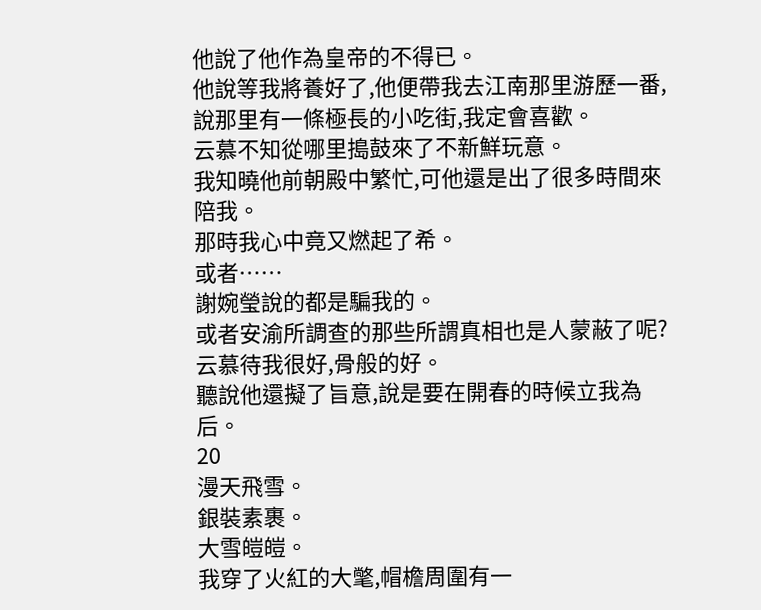他說了他作為皇帝的不得已。
他說等我將養好了,他便帶我去江南那里游歷一番,說那里有一條極長的小吃街,我定會喜歡。
云慕不知從哪里搗鼓來了不新鮮玩意。
我知曉他前朝殿中繁忙,可他還是出了很多時間來陪我。
那時我心中竟又燃起了希。
或者……
謝婉瑩說的都是騙我的。
或者安渝所調查的那些所謂真相也是人蒙蔽了呢?
云慕待我很好,骨般的好。
聽說他還擬了旨意,說是要在開春的時候立我為后。
20
漫天飛雪。
銀裝素裹。
大雪皚皚。
我穿了火紅的大氅,帽檐周圍有一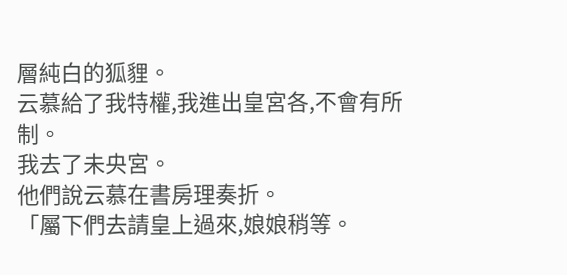層純白的狐貍。
云慕給了我特權,我進出皇宮各,不會有所制。
我去了未央宮。
他們說云慕在書房理奏折。
「屬下們去請皇上過來,娘娘稍等。